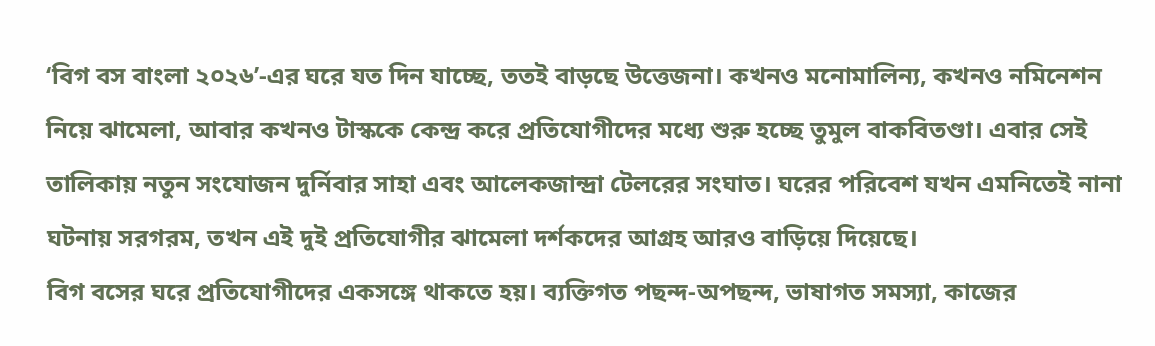‘বিগ বস বাংলা ২০২৬’-এর ঘরে যত দিন যাচ্ছে, ততই বাড়ছে উত্তেজনা। কখনও মনোমালিন্য, কখনও নমিনেশন নিয়ে ঝামেলা, আবার কখনও টাস্ককে কেন্দ্র করে প্রতিযোগীদের মধ্যে শুরু হচ্ছে তুমুল বাকবিতণ্ডা। এবার সেই তালিকায় নতুন সংযোজন দুর্নিবার সাহা এবং আলেকজান্দ্রা টেলরের সংঘাত। ঘরের পরিবেশ যখন এমনিতেই নানা ঘটনায় সরগরম, তখন এই দুই প্রতিযোগীর ঝামেলা দর্শকদের আগ্রহ আরও বাড়িয়ে দিয়েছে।
বিগ বসের ঘরে প্রতিযোগীদের একসঙ্গে থাকতে হয়। ব্যক্তিগত পছন্দ-অপছন্দ, ভাষাগত সমস্যা, কাজের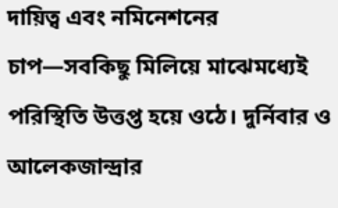দায়িত্ব এবং নমিনেশনের চাপ—সবকিছু মিলিয়ে মাঝেমধ্যেই পরিস্থিতি উত্তপ্ত হয়ে ওঠে। দুর্নিবার ও আলেকজান্দ্রার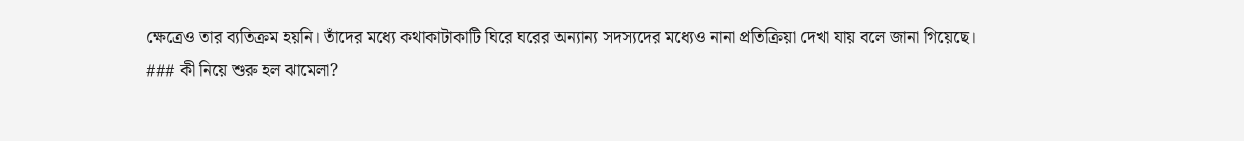ক্ষেত্রেও তার ব্যতিক্রম হয়নি। তাঁদের মধ্যে কথাকাটাকাটি ঘিরে ঘরের অন্যান্য সদস্যদের মধ্যেও নানা প্রতিক্রিয়া দেখা যায় বলে জানা গিয়েছে।
### কী নিয়ে শুরু হল ঝামেলা?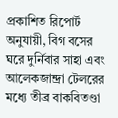প্রকাশিত রিপোর্ট অনুযায়ী, বিগ বসের ঘরে দুর্নিবার সাহা এবং আলেকজান্দ্রা টেলরের মধ্যে তীব্র বাকবিতণ্ডা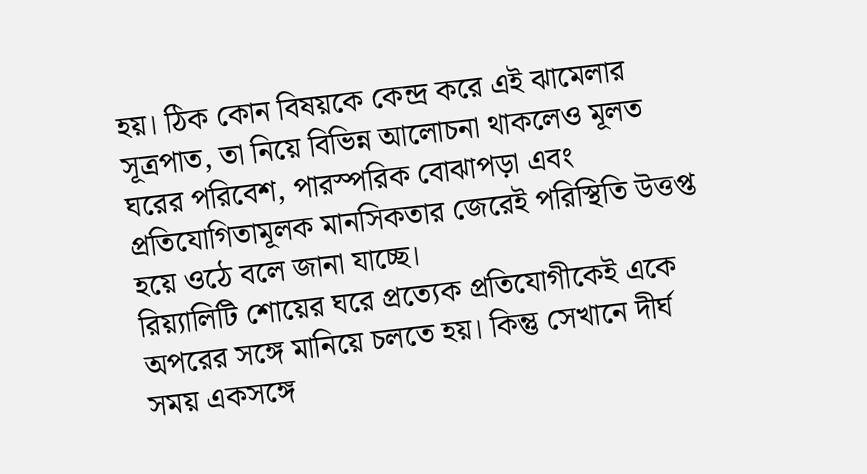হয়। ঠিক কোন বিষয়কে কেন্দ্র করে এই ঝামেলার সূত্রপাত, তা নিয়ে বিভিন্ন আলোচনা থাকলেও মূলত ঘরের পরিবেশ, পারস্পরিক বোঝাপড়া এবং প্রতিযোগিতামূলক মানসিকতার জেরেই পরিস্থিতি উত্তপ্ত হয়ে ওঠে বলে জানা যাচ্ছে।
রিয়্যালিটি শোয়ের ঘরে প্রত্যেক প্রতিযোগীকেই একে অপরের সঙ্গে মানিয়ে চলতে হয়। কিন্তু সেখানে দীর্ঘ সময় একসঙ্গে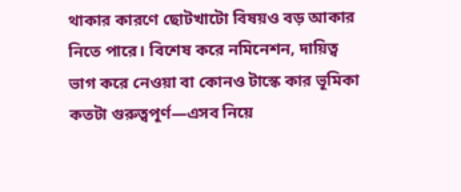থাকার কারণে ছোটখাটো বিষয়ও বড় আকার নিতে পারে। বিশেষ করে নমিনেশন, দায়িত্ব ভাগ করে নেওয়া বা কোনও টাস্কে কার ভূমিকা কতটা গুরুত্বপূর্ণ—এসব নিয়ে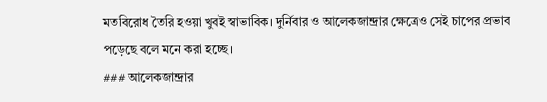মতবিরোধ তৈরি হওয়া খুবই স্বাভাবিক। দুর্নিবার ও আলেকজান্দ্রার ক্ষেত্রেও সেই চাপের প্রভাব পড়েছে বলে মনে করা হচ্ছে।
### আলেকজান্দ্রার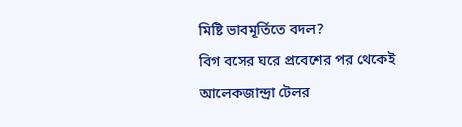মিষ্টি ভাবমূর্তিতে বদল?
বিগ বসের ঘরে প্রবেশের পর থেকেই আলেকজান্দ্রা টেলর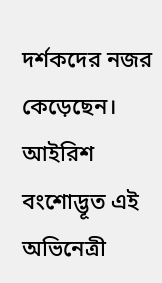দর্শকদের নজর কেড়েছেন। আইরিশ বংশোদ্ভূত এই অভিনেত্রী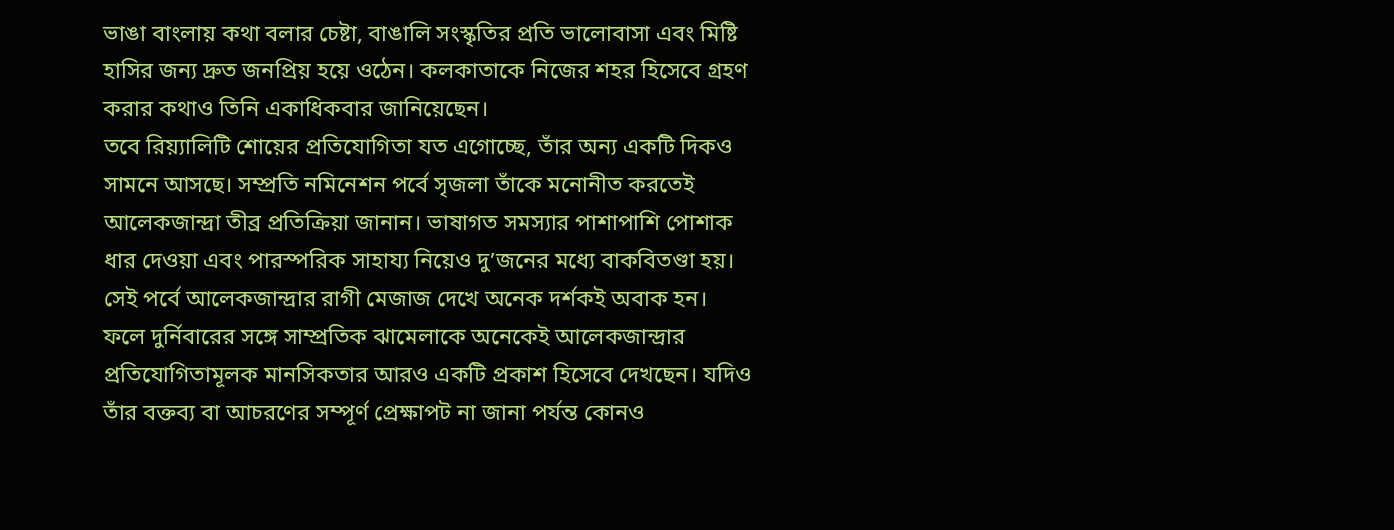ভাঙা বাংলায় কথা বলার চেষ্টা, বাঙালি সংস্কৃতির প্রতি ভালোবাসা এবং মিষ্টি হাসির জন্য দ্রুত জনপ্রিয় হয়ে ওঠেন। কলকাতাকে নিজের শহর হিসেবে গ্রহণ করার কথাও তিনি একাধিকবার জানিয়েছেন।
তবে রিয়্যালিটি শোয়ের প্রতিযোগিতা যত এগোচ্ছে, তাঁর অন্য একটি দিকও সামনে আসছে। সম্প্রতি নমিনেশন পর্বে সৃজলা তাঁকে মনোনীত করতেই আলেকজান্দ্রা তীব্র প্রতিক্রিয়া জানান। ভাষাগত সমস্যার পাশাপাশি পোশাক ধার দেওয়া এবং পারস্পরিক সাহায্য নিয়েও দু’জনের মধ্যে বাকবিতণ্ডা হয়। সেই পর্বে আলেকজান্দ্রার রাগী মেজাজ দেখে অনেক দর্শকই অবাক হন।
ফলে দুর্নিবারের সঙ্গে সাম্প্রতিক ঝামেলাকে অনেকেই আলেকজান্দ্রার প্রতিযোগিতামূলক মানসিকতার আরও একটি প্রকাশ হিসেবে দেখছেন। যদিও তাঁর বক্তব্য বা আচরণের সম্পূর্ণ প্রেক্ষাপট না জানা পর্যন্ত কোনও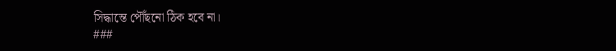সিদ্ধান্তে পৌঁছনো ঠিক হবে না।
###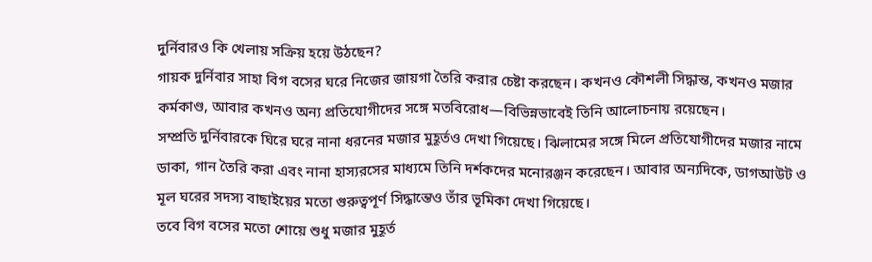দুর্নিবারও কি খেলায় সক্রিয় হয়ে উঠছেন?
গায়ক দুর্নিবার সাহা বিগ বসের ঘরে নিজের জায়গা তৈরি করার চেষ্টা করছেন। কখনও কৌশলী সিদ্ধান্ত, কখনও মজার কর্মকাণ্ড, আবার কখনও অন্য প্রতিযোগীদের সঙ্গে মতবিরোধ—বিভিন্নভাবেই তিনি আলোচনায় রয়েছেন।
সম্প্রতি দুর্নিবারকে ঘিরে ঘরে নানা ধরনের মজার মুহূর্তও দেখা গিয়েছে। ঝিলামের সঙ্গে মিলে প্রতিযোগীদের মজার নামে ডাকা, গান তৈরি করা এবং নানা হাস্যরসের মাধ্যমে তিনি দর্শকদের মনোরঞ্জন করেছেন। আবার অন্যদিকে, ডাগআউট ও মূল ঘরের সদস্য বাছাইয়ের মতো গুরুত্বপূর্ণ সিদ্ধান্তেও তাঁর ভূমিকা দেখা গিয়েছে।
তবে বিগ বসের মতো শোয়ে শুধু মজার মুহূর্ত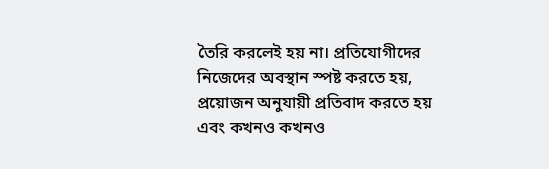তৈরি করলেই হয় না। প্রতিযোগীদের নিজেদের অবস্থান স্পষ্ট করতে হয়, প্রয়োজন অনুযায়ী প্রতিবাদ করতে হয় এবং কখনও কখনও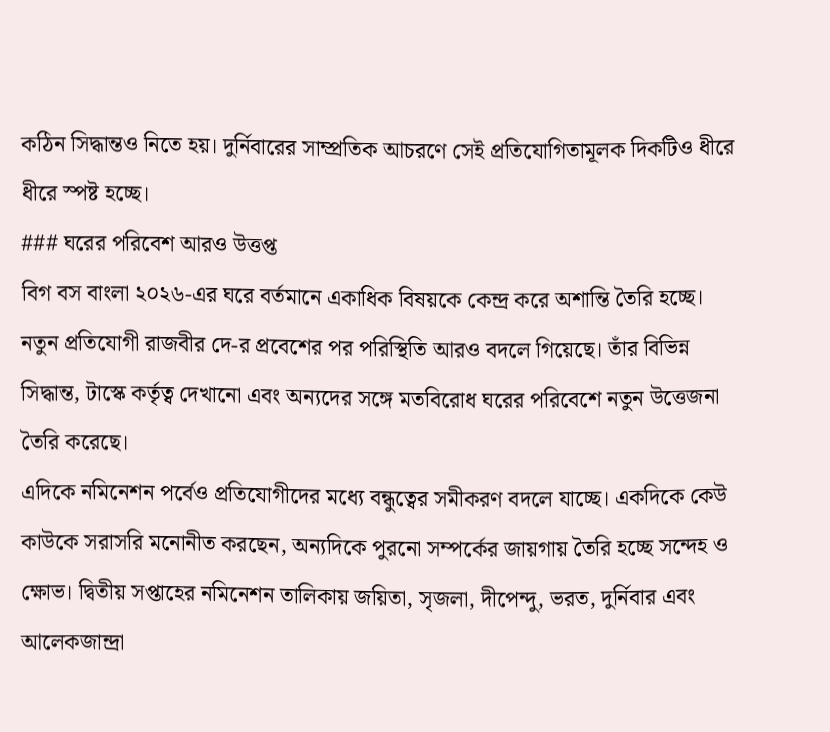কঠিন সিদ্ধান্তও নিতে হয়। দুর্নিবারের সাম্প্রতিক আচরণে সেই প্রতিযোগিতামূলক দিকটিও ধীরে ধীরে স্পষ্ট হচ্ছে।
### ঘরের পরিবেশ আরও উত্তপ্ত
বিগ বস বাংলা ২০২৬-এর ঘরে বর্তমানে একাধিক বিষয়কে কেন্দ্র করে অশান্তি তৈরি হচ্ছে। নতুন প্রতিযোগী রাজবীর দে-র প্রবেশের পর পরিস্থিতি আরও বদলে গিয়েছে। তাঁর বিভিন্ন সিদ্ধান্ত, টাস্কে কর্তৃত্ব দেখানো এবং অন্যদের সঙ্গে মতবিরোধ ঘরের পরিবেশে নতুন উত্তেজনা তৈরি করেছে।
এদিকে নমিনেশন পর্বেও প্রতিযোগীদের মধ্যে বন্ধুত্বের সমীকরণ বদলে যাচ্ছে। একদিকে কেউ কাউকে সরাসরি মনোনীত করছেন, অন্যদিকে পুরনো সম্পর্কের জায়গায় তৈরি হচ্ছে সন্দেহ ও ক্ষোভ। দ্বিতীয় সপ্তাহের নমিনেশন তালিকায় জয়িতা, সৃজলা, দীপেন্দু, ভরত, দুর্নিবার এবং আলেকজান্দ্রা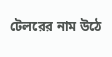টেলরের নাম উঠে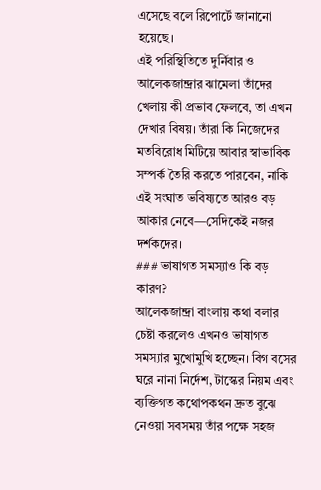এসেছে বলে রিপোর্টে জানানো হয়েছে।
এই পরিস্থিতিতে দুর্নিবার ও আলেকজান্দ্রার ঝামেলা তাঁদের খেলায় কী প্রভাব ফেলবে, তা এখন দেখার বিষয়। তাঁরা কি নিজেদের মতবিরোধ মিটিয়ে আবার স্বাভাবিক সম্পর্ক তৈরি করতে পারবেন, নাকি এই সংঘাত ভবিষ্যতে আরও বড় আকার নেবে—সেদিকেই নজর দর্শকদের।
### ভাষাগত সমস্যাও কি বড় কারণ?
আলেকজান্দ্রা বাংলায় কথা বলার চেষ্টা করলেও এখনও ভাষাগত সমস্যার মুখোমুখি হচ্ছেন। বিগ বসের ঘরে নানা নির্দেশ, টাস্কের নিয়ম এবং ব্যক্তিগত কথোপকথন দ্রুত বুঝে নেওয়া সবসময় তাঁর পক্ষে সহজ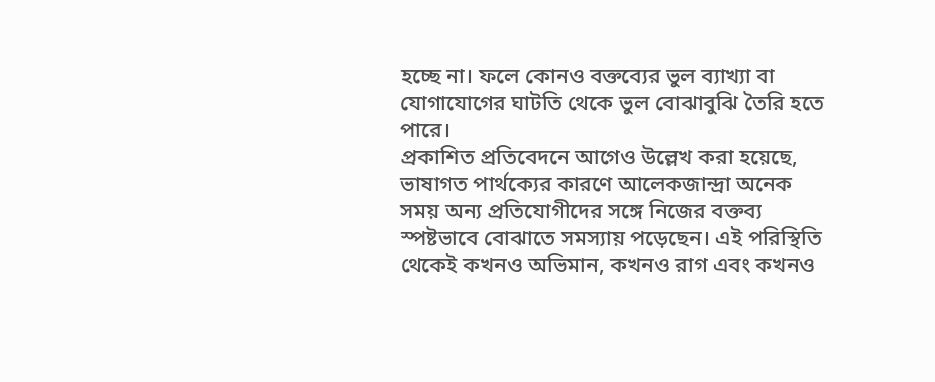হচ্ছে না। ফলে কোনও বক্তব্যের ভুল ব্যাখ্যা বা যোগাযোগের ঘাটতি থেকে ভুল বোঝাবুঝি তৈরি হতে পারে।
প্রকাশিত প্রতিবেদনে আগেও উল্লেখ করা হয়েছে, ভাষাগত পার্থক্যের কারণে আলেকজান্দ্রা অনেক সময় অন্য প্রতিযোগীদের সঙ্গে নিজের বক্তব্য স্পষ্টভাবে বোঝাতে সমস্যায় পড়েছেন। এই পরিস্থিতি থেকেই কখনও অভিমান, কখনও রাগ এবং কখনও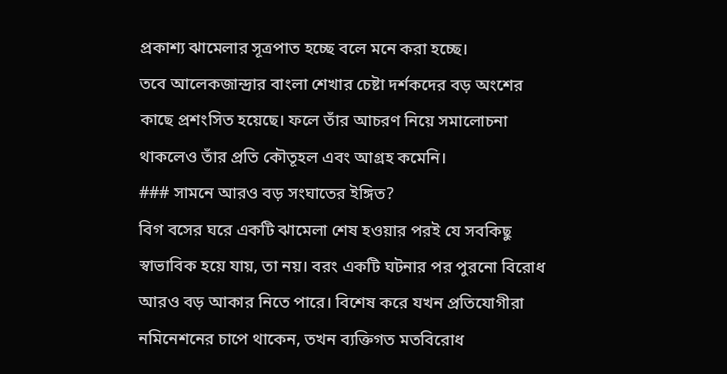প্রকাশ্য ঝামেলার সূত্রপাত হচ্ছে বলে মনে করা হচ্ছে।
তবে আলেকজান্দ্রার বাংলা শেখার চেষ্টা দর্শকদের বড় অংশের কাছে প্রশংসিত হয়েছে। ফলে তাঁর আচরণ নিয়ে সমালোচনা থাকলেও তাঁর প্রতি কৌতূহল এবং আগ্রহ কমেনি।
### সামনে আরও বড় সংঘাতের ইঙ্গিত?
বিগ বসের ঘরে একটি ঝামেলা শেষ হওয়ার পরই যে সবকিছু স্বাভাবিক হয়ে যায়, তা নয়। বরং একটি ঘটনার পর পুরনো বিরোধ আরও বড় আকার নিতে পারে। বিশেষ করে যখন প্রতিযোগীরা নমিনেশনের চাপে থাকেন, তখন ব্যক্তিগত মতবিরোধ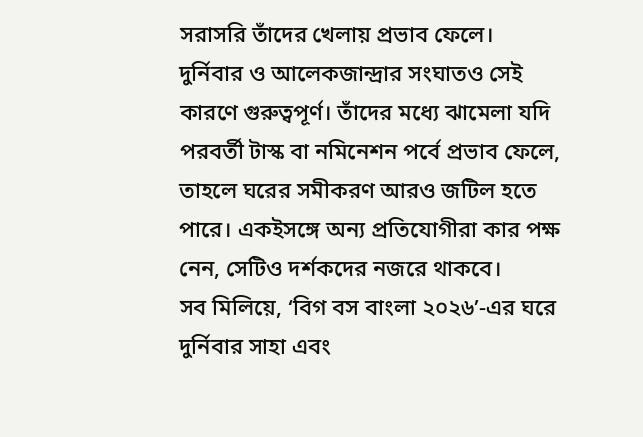সরাসরি তাঁদের খেলায় প্রভাব ফেলে।
দুর্নিবার ও আলেকজান্দ্রার সংঘাতও সেই কারণে গুরুত্বপূর্ণ। তাঁদের মধ্যে ঝামেলা যদি পরবর্তী টাস্ক বা নমিনেশন পর্বে প্রভাব ফেলে, তাহলে ঘরের সমীকরণ আরও জটিল হতে পারে। একইসঙ্গে অন্য প্রতিযোগীরা কার পক্ষ নেন, সেটিও দর্শকদের নজরে থাকবে।
সব মিলিয়ে, ‘বিগ বস বাংলা ২০২৬’-এর ঘরে দুর্নিবার সাহা এবং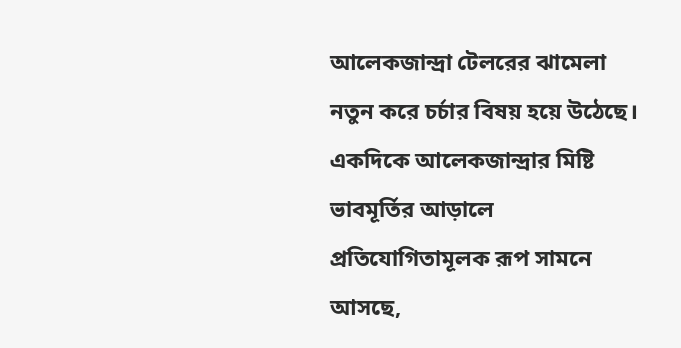আলেকজান্দ্রা টেলরের ঝামেলা নতুন করে চর্চার বিষয় হয়ে উঠেছে। একদিকে আলেকজান্দ্রার মিষ্টি ভাবমূর্তির আড়ালে প্রতিযোগিতামূলক রূপ সামনে আসছে,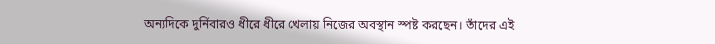অন্যদিকে দুর্নিবারও ধীরে ধীরে খেলায় নিজের অবস্থান স্পষ্ট করছেন। তাঁদের এই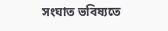সংঘাত ভবিষ্যতে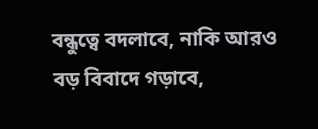বন্ধুত্বে বদলাবে, নাকি আরও বড় বিবাদে গড়াবে,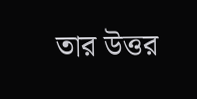তার উত্তর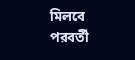মিলবে পরবর্তী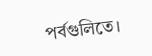পর্বগুলিতে।